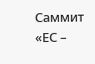Саммит «ЕС –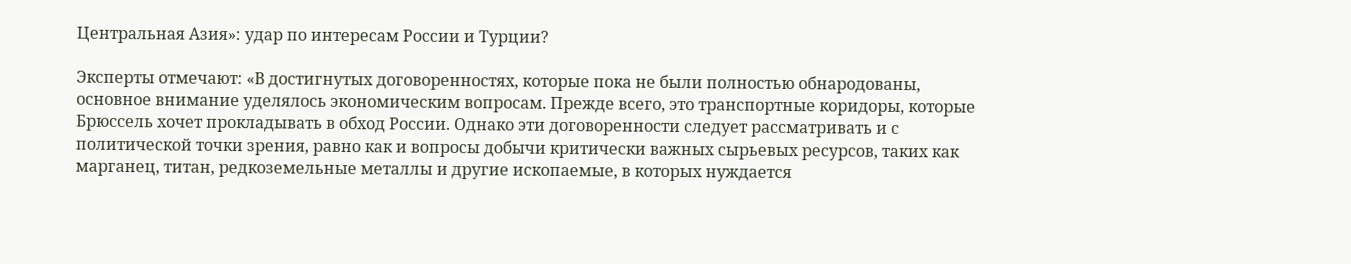Центральная Азия»: удар по интересам России и Турции?

Эксперты отмечают: «В достигнутых договоренностях, которые пока не были полностью обнародованы, основное внимание уделялось экономическим вопросам. Прежде всего, это транспортные коридоры, которые Брюссель хочет прокладывать в обход России. Однако эти договоренности следует рассматривать и с политической точки зрения, равно как и вопросы добычи критически важных сырьевых ресурсов, таких как марганец, титан, редкоземельные металлы и другие ископаемые, в которых нуждается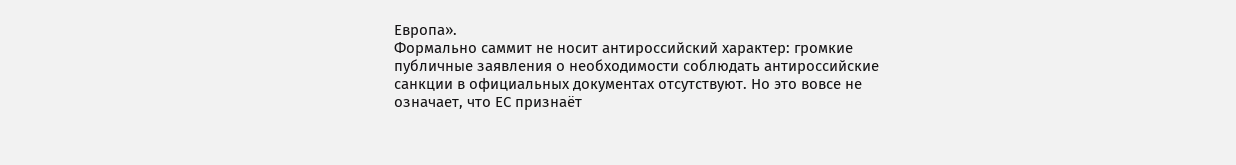Европа».
Формально саммит не носит антироссийский характер: громкие публичные заявления о необходимости соблюдать антироссийские санкции в официальных документах отсутствуют. Но это вовсе не означает, что ЕС признаёт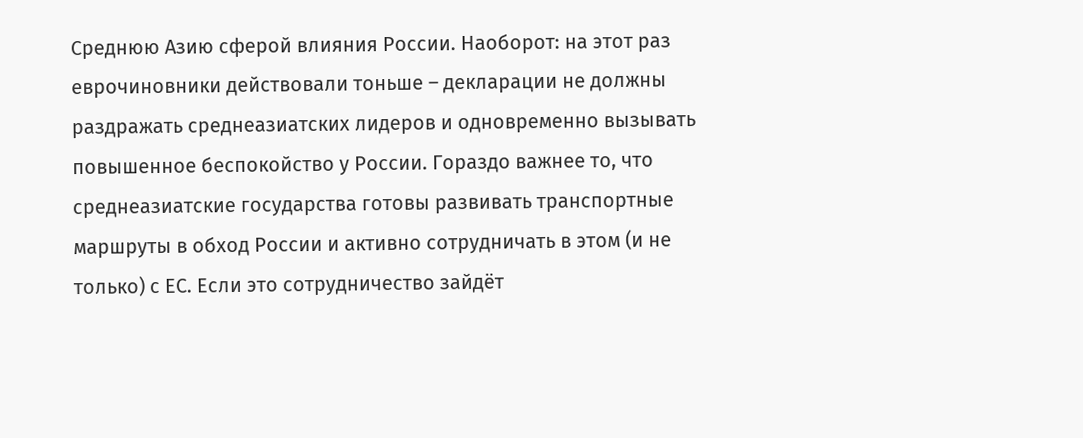Среднюю Азию сферой влияния России. Наоборот: на этот раз еврочиновники действовали тоньше – декларации не должны раздражать среднеазиатских лидеров и одновременно вызывать повышенное беспокойство у России. Гораздо важнее то, что среднеазиатские государства готовы развивать транспортные маршруты в обход России и активно сотрудничать в этом (и не только) с ЕС. Если это сотрудничество зайдёт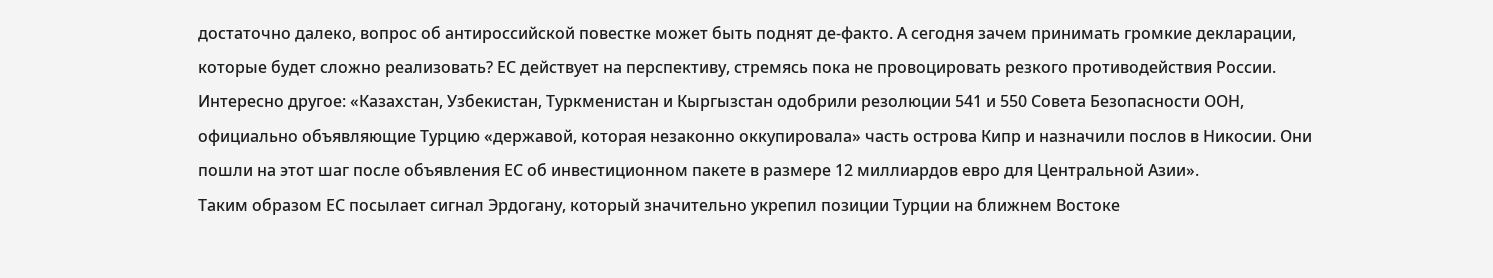достаточно далеко, вопрос об антироссийской повестке может быть поднят де-факто. А сегодня зачем принимать громкие декларации, которые будет сложно реализовать? ЕС действует на перспективу, стремясь пока не провоцировать резкого противодействия России.
Интересно другое: «Казахстан, Узбекистан, Туркменистан и Кыргызстан одобрили резолюции 541 и 550 Совета Безопасности ООН, официально объявляющие Турцию «державой, которая незаконно оккупировала» часть острова Кипр и назначили послов в Никосии. Они пошли на этот шаг после объявления ЕС об инвестиционном пакете в размере 12 миллиардов евро для Центральной Азии».
Таким образом ЕС посылает сигнал Эрдогану, который значительно укрепил позиции Турции на ближнем Востоке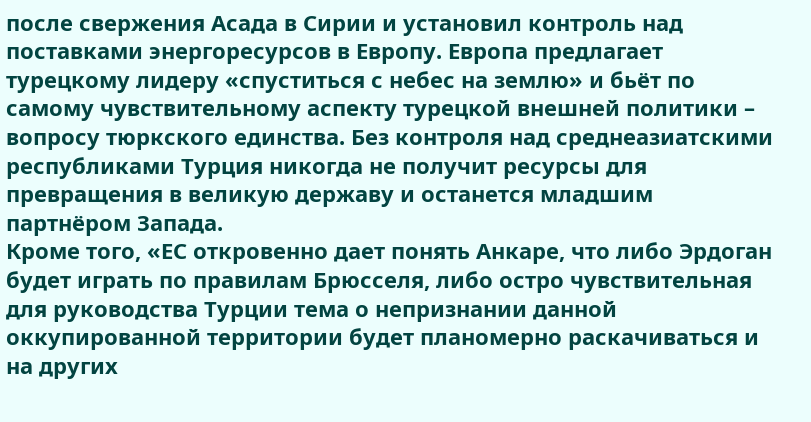после свержения Асада в Сирии и установил контроль над поставками энергоресурсов в Европу. Европа предлагает турецкому лидеру «спуститься с небес на землю» и бьёт по самому чувствительному аспекту турецкой внешней политики – вопросу тюркского единства. Без контроля над среднеазиатскими республиками Турция никогда не получит ресурсы для превращения в великую державу и останется младшим партнёром Запада.
Кроме того, «ЕС откровенно дает понять Анкаре, что либо Эрдоган будет играть по правилам Брюсселя, либо остро чувствительная для руководства Турции тема о непризнании данной оккупированной территории будет планомерно раскачиваться и на других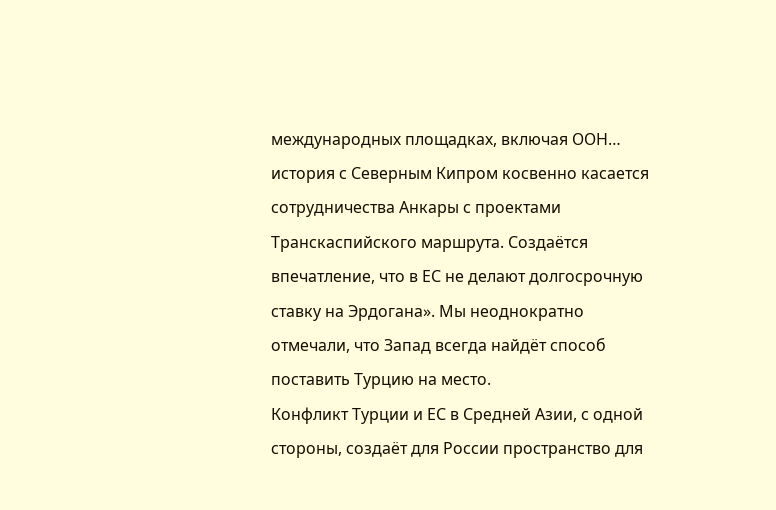международных площадках, включая ООН… история с Северным Кипром косвенно касается сотрудничества Анкары с проектами Транскаспийского маршрута. Создаётся впечатление, что в ЕС не делают долгосрочную ставку на Эрдогана». Мы неоднократно отмечали, что Запад всегда найдёт способ поставить Турцию на место.
Конфликт Турции и ЕС в Средней Азии, с одной стороны, создаёт для России пространство для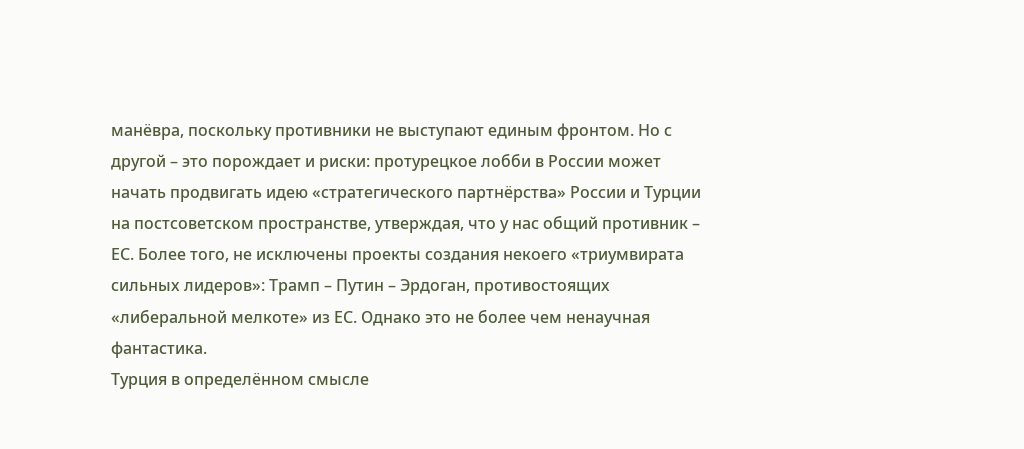манёвра, поскольку противники не выступают единым фронтом. Но с другой – это порождает и риски: протурецкое лобби в России может начать продвигать идею «стратегического партнёрства» России и Турции на постсоветском пространстве, утверждая, что у нас общий противник – ЕС. Более того, не исключены проекты создания некоего «триумвирата сильных лидеров»: Трамп – Путин – Эрдоган, противостоящих «либеральной мелкоте» из ЕС. Однако это не более чем ненаучная фантастика.
Турция в определённом смысле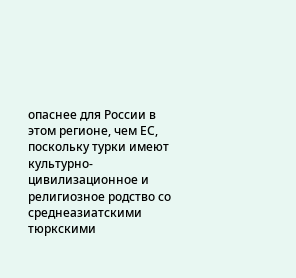опаснее для России в этом регионе, чем ЕС, поскольку турки имеют культурно-цивилизационное и религиозное родство со среднеазиатскими тюркскими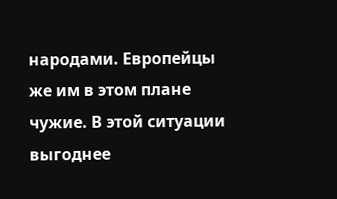народами. Европейцы же им в этом плане чужие. В этой ситуации выгоднее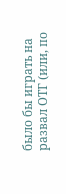было бы играть на развал ОТГ (или, по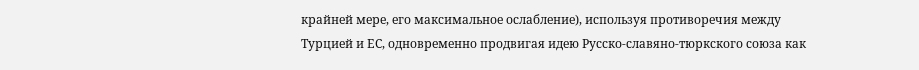крайней мере, его максимальное ослабление), используя противоречия между Турцией и ЕС, одновременно продвигая идею Русско-славяно-тюркского союза как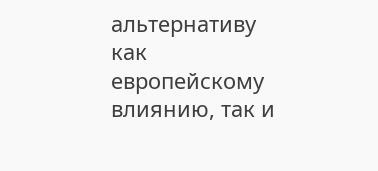альтернативу как европейскому влиянию, так и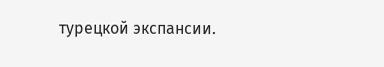турецкой экспансии.